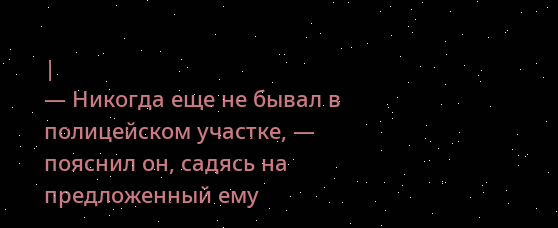|
— Никогда еще не бывал в полицейском участке, — пояснил он, садясь на предложенный ему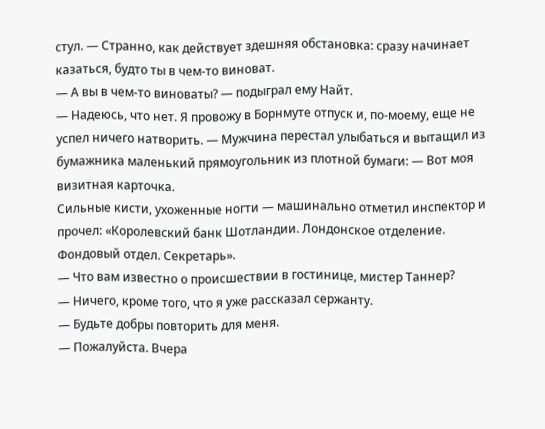стул. — Странно, как действует здешняя обстановка: сразу начинает казаться, будто ты в чем-то виноват.
— А вы в чем-то виноваты? — подыграл ему Найт.
— Надеюсь, что нет. Я провожу в Борнмуте отпуск и, по-моему, еще не успел ничего натворить. — Мужчина перестал улыбаться и вытащил из бумажника маленький прямоугольник из плотной бумаги: — Вот моя визитная карточка.
Сильные кисти, ухоженные ногти — машинально отметил инспектор и прочел: «Королевский банк Шотландии. Лондонское отделение. Фондовый отдел. Секретарь».
— Что вам известно о происшествии в гостинице, мистер Таннер?
— Ничего, кроме того, что я уже рассказал сержанту.
— Будьте добры повторить для меня.
— Пожалуйста. Вчера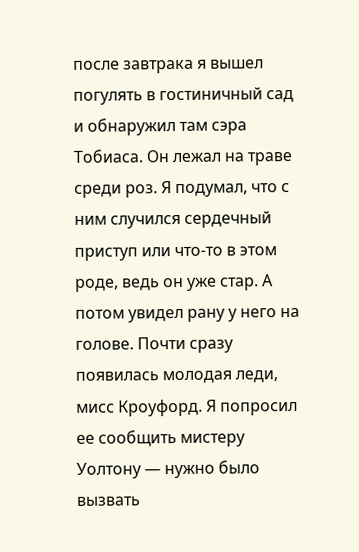после завтрака я вышел погулять в гостиничный сад и обнаружил там сэра Тобиаса. Он лежал на траве среди роз. Я подумал, что с ним случился сердечный приступ или что-то в этом роде, ведь он уже стар. А потом увидел рану у него на голове. Почти сразу появилась молодая леди, мисс Кроуфорд. Я попросил ее сообщить мистеру Уолтону — нужно было вызвать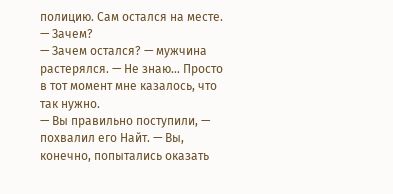полицию. Сам остался на месте.
— Зачем?
— Зачем остался? — мужчина растерялся. — Не знаю… Просто в тот момент мне казалось, что так нужно.
— Вы правильно поступили, — похвалил его Найт. — Вы, конечно, попытались оказать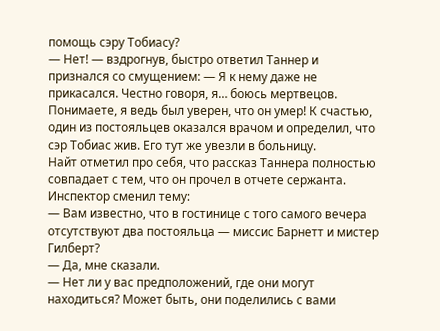помощь сэру Тобиасу?
— Нет! — вздрогнув, быстро ответил Таннер и признался со смущением: — Я к нему даже не прикасался. Честно говоря, я… боюсь мертвецов. Понимаете, я ведь был уверен, что он умер! К счастью, один из постояльцев оказался врачом и определил, что сэр Тобиас жив. Его тут же увезли в больницу.
Найт отметил про себя, что рассказ Таннера полностью совпадает с тем, что он прочел в отчете сержанта. Инспектор сменил тему:
— Вам известно, что в гостинице с того самого вечера отсутствуют два постояльца — миссис Барнетт и мистер Гилберт?
— Да, мне сказали.
— Нет ли у вас предположений, где они могут находиться? Может быть, они поделились с вами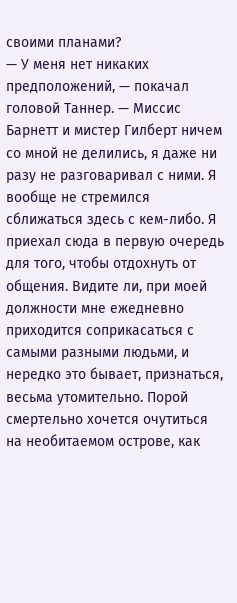своими планами?
— У меня нет никаких предположений, — покачал головой Таннер. — Миссис Барнетт и мистер Гилберт ничем со мной не делились, я даже ни разу не разговаривал с ними. Я вообще не стремился сближаться здесь с кем-либо. Я приехал сюда в первую очередь для того, чтобы отдохнуть от общения. Видите ли, при моей должности мне ежедневно приходится соприкасаться с самыми разными людьми, и нередко это бывает, признаться, весьма утомительно. Порой смертельно хочется очутиться на необитаемом острове, как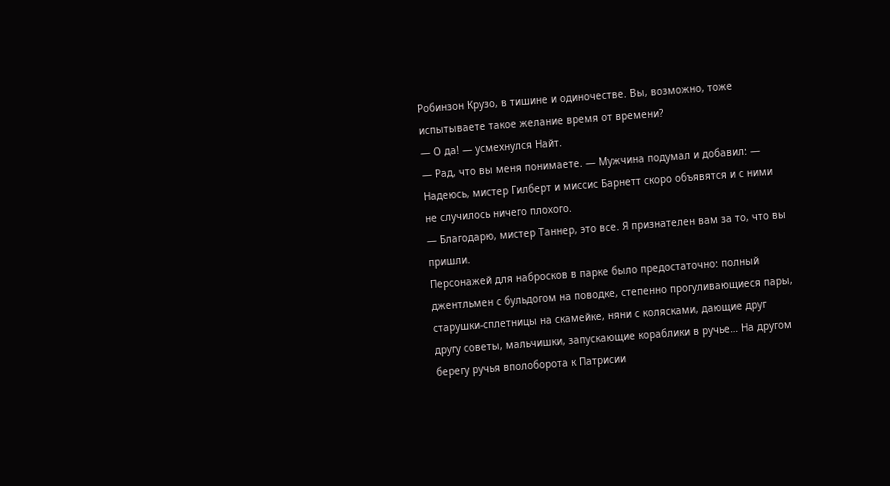Робинзон Крузо, в тишине и одиночестве. Вы, возможно, тоже испытываете такое желание время от времени?
— О да! — усмехнулся Найт.
— Рад, что вы меня понимаете. — Мужчина подумал и добавил: — Надеюсь, мистер Гилберт и миссис Барнетт скоро объявятся и с ними не случилось ничего плохого.
— Благодарю, мистер Таннер, это все. Я признателен вам за то, что вы пришли.
Персонажей для набросков в парке было предостаточно: полный джентльмен с бульдогом на поводке, степенно прогуливающиеся пары, старушки-сплетницы на скамейке, няни с колясками, дающие друг другу советы, мальчишки, запускающие кораблики в ручье… На другом берегу ручья вполоборота к Патрисии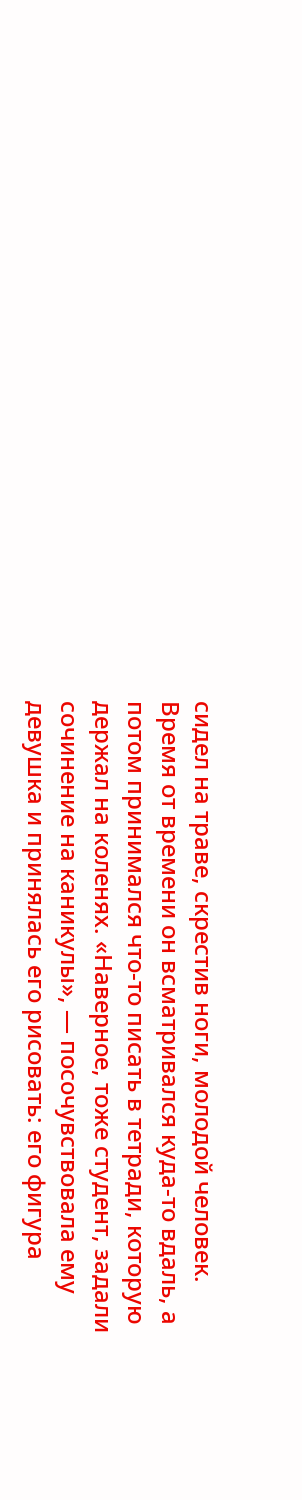сидел на траве, скрестив ноги, молодой человек. Время от времени он всматривался куда-то вдаль, а потом принимался что-то писать в тетради, которую держал на коленях. «Наверное, тоже студент, задали сочинение на каникулы», — посочувствовала ему девушка и принялась его рисовать: его фигура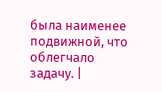была наименее подвижной, что облегчало задачу. |